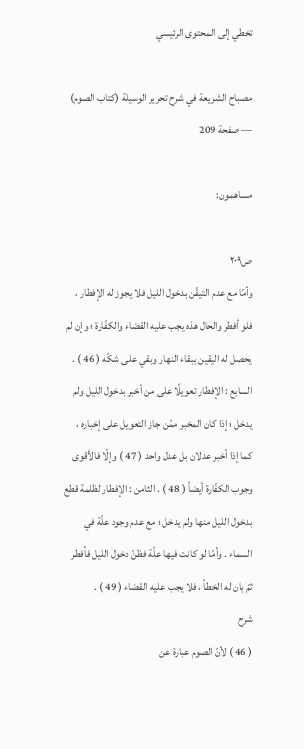تخطي إلى المحتوى الرئيسي

مصباح الشريعة في شرح تحرير الوسيلة (كتاب الصوم) — صفحة 209

مساهمون:

ص٢٠٩
وأمّا مع عدم التيقّن بدخول الليل فلا يجوز له الإفطار ، فلو أفطر والحال هذه يجب عليه القضاء والكفّارة ؛ وإن لم يحصل له اليقين ببقاء النهار وبقي على شكّه ( 46 ) . السابع : الإفطار تعويلًا على من أخبر بدخول الليل ولم يدخل ؛ إذا كان المخبر ممّن جاز التعويل على إخباره ، كما إذا أخبر عدلان بل عدل واحد ( 47 ) وإلّا فالأقوى وجوب الكفّارة أيضاً ( 48 ) . الثامن : الإفطار لظلمة قطع بدخول الليل منها ولم يدخل ؛ مع عدم وجود علّة في السماء . وأمّا لو كانت فيها علّة فظنّ دخول الليل فأفطر ثمّ بان له الخطأ ، فلا يجب عليه القضاء ( 49 ) .
شرح
( 46 ) لأنّ الصوم عبارة عن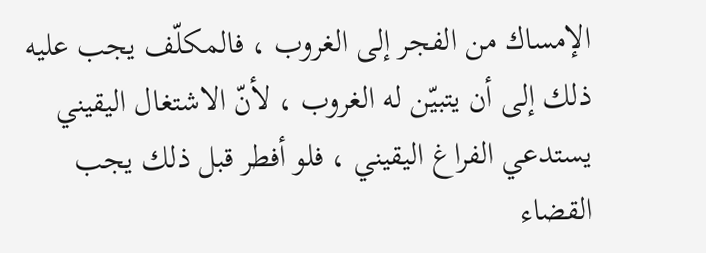الإمساك من الفجر إلى الغروب ، فالمكلّف يجب عليه ذلك إلى أن يتبيّن له الغروب ، لأنّ الاشتغال اليقيني يستدعي الفراغ اليقيني ، فلو أفطر قبل ذلك يجب القضاء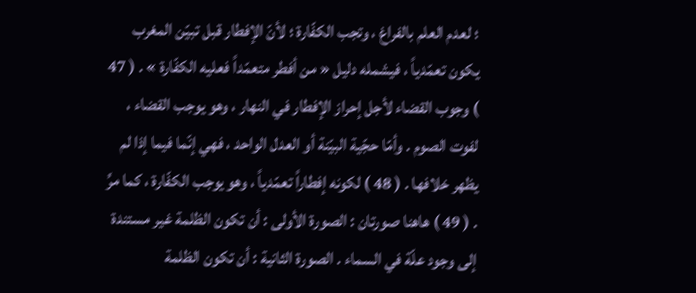؛ لعدم العلم بالفراغ ، وتجب الكفّارة ؛ لأنّ الإفطار قبل تبيّن المغرب يكون تعمّدياً ، فيشمله دليل « من أفطر متعمّداً فعليه الكفّارة » . ( 47 ) وجوب القضاء لأجل إحراز الإفطار في النهار ، وهو يوجب القضاء ، لفوت الصوم . وأمّا حجّية البيّنة أو العدل الواحد ، فهي إنّما فيما إذا لم يظهر خلافها . ( 48 ) لكونه إفطاراً تعمّدياً ، وهو يوجب الكفّارة ، كما مرِّ . ( 49 ) هاهنا صورتان : الصورة الأولى : أن تكون الظلمة غير مستندة إلى وجود علّة في السماء . الصورة الثانية : أن تكون الظلمة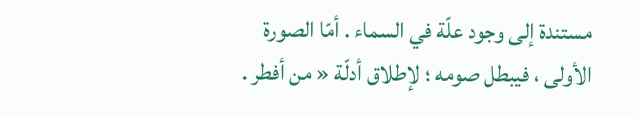مستندة إلى وجود علّة في السماء . أمّا الصورة الأولى ، فيبطل صومه ؛ لإطلاق أدلّة « من أفطر .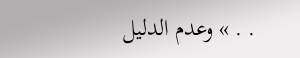. . » وعدم الدليل